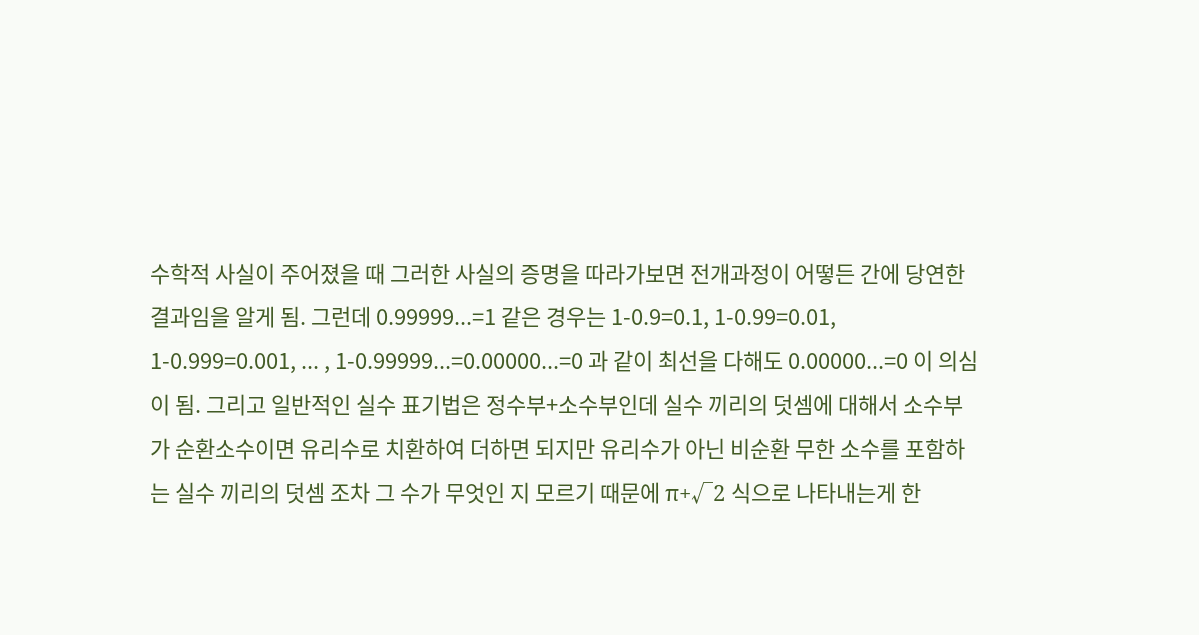수학적 사실이 주어졌을 때 그러한 사실의 증명을 따라가보면 전개과정이 어떻든 간에 당연한 결과임을 알게 됨. 그런데 0.99999...=1 같은 경우는 1-0.9=0.1, 1-0.99=0.01, 1-0.999=0.001, ... , 1-0.99999...=0.00000...=0 과 같이 최선을 다해도 0.00000...=0 이 의심이 됨. 그리고 일반적인 실수 표기법은 정수부+소수부인데 실수 끼리의 덧셈에 대해서 소수부가 순환소수이면 유리수로 치환하여 더하면 되지만 유리수가 아닌 비순환 무한 소수를 포함하는 실수 끼리의 덧셈 조차 그 수가 무엇인 지 모르기 때문에 π+√2 식으로 나타내는게 한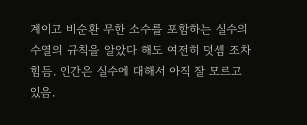계이고 비순환 무한 소수를 포함하는 실수의 수열의 규칙을 알았다 해도 여전히 덧셈 조차 힘듬. 인간은 실수에 대해서 아직 잘 모르고 있음.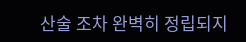산술 조차 완벽히 정립되지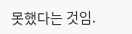못했다는 것임.